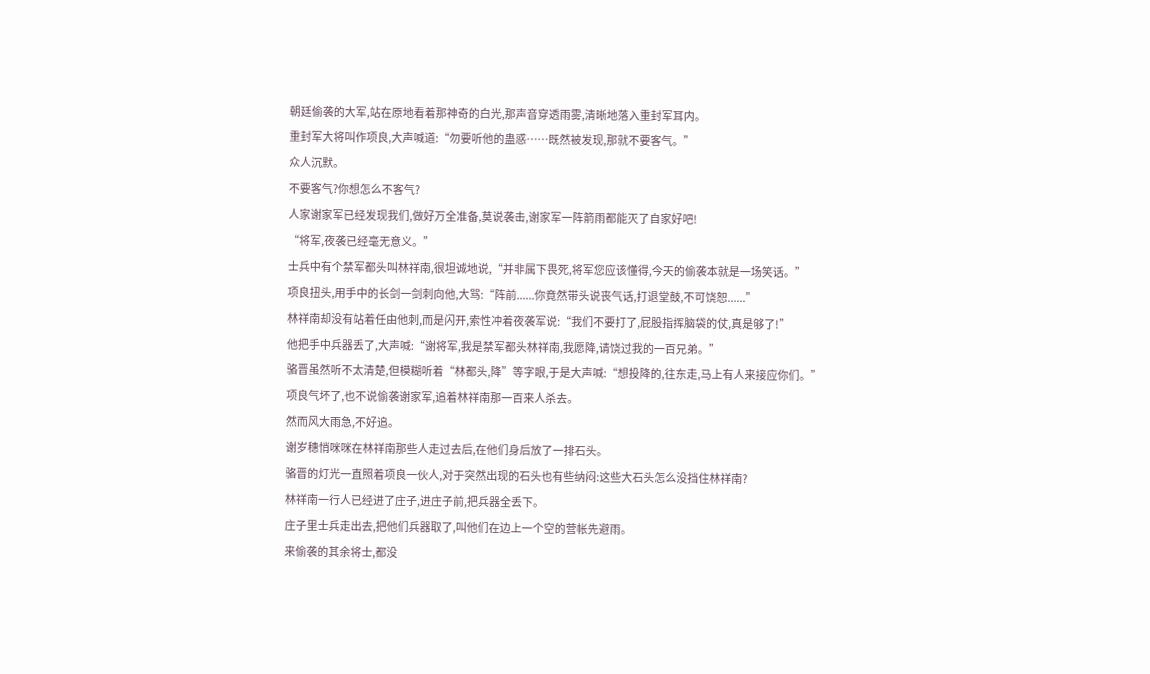朝廷偷袭的大军,站在原地看着那神奇的白光,那声音穿透雨雾,清晰地落入重封军耳内。
重封军大将叫作项良,大声喊道:“勿要听他的蛊惑……既然被发现,那就不要客气。”
众人沉默。
不要客气?你想怎么不客气?
人家谢家军已经发现我们,做好万全准备,莫说袭击,谢家军一阵箭雨都能灭了自家好吧!
“将军,夜袭已经毫无意义。”
士兵中有个禁军都头叫林祥南,很坦诚地说,“并非属下畏死,将军您应该懂得,今天的偷袭本就是一场笑话。”
项良扭头,用手中的长剑一剑刺向他,大骂:“阵前......你竟然带头说丧气话,打退堂鼓,不可饶恕......”
林祥南却没有站着任由他刺,而是闪开,索性冲着夜袭军说:“我们不要打了,屁股指挥脑袋的仗,真是够了!”
他把手中兵器丢了,大声喊:“谢将军,我是禁军都头林祥南,我愿降,请饶过我的一百兄弟。”
骆晋虽然听不太清楚,但模糊听着“林都头,降”等字眼,于是大声喊:“想投降的,往东走,马上有人来接应你们。”
项良气坏了,也不说偷袭谢家军,追着林祥南那一百来人杀去。
然而风大雨急,不好追。
谢岁穗悄咪咪在林祥南那些人走过去后,在他们身后放了一排石头。
骆晋的灯光一直照着项良一伙人,对于突然出现的石头也有些纳闷:这些大石头怎么没挡住林祥南?
林祥南一行人已经进了庄子,进庄子前,把兵器全丢下。
庄子里士兵走出去,把他们兵器取了,叫他们在边上一个空的营帐先避雨。
来偷袭的其余将士,都没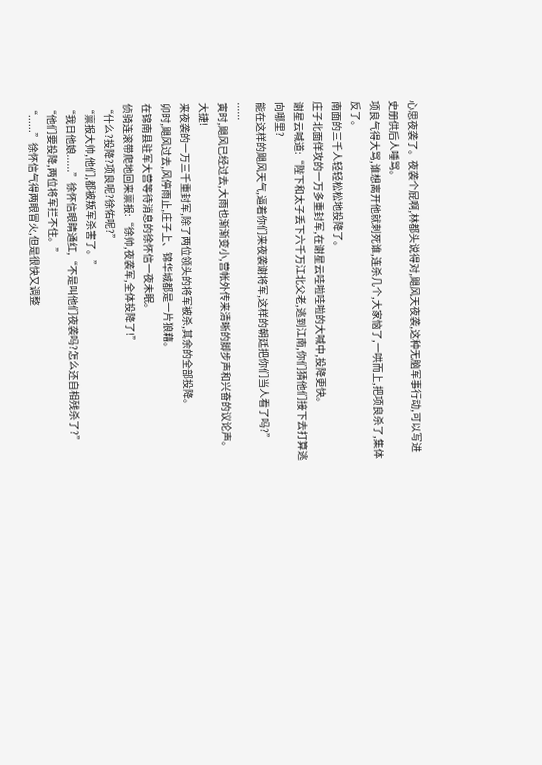心思夜袭了。夜袭个屁啊,林都头说得对,飓风天夜袭,这种无脑军事行动,可以写进史册供后人唾骂。
项良气得大骂,谁想离开他就刺死谁,连杀几个,大家恼了,一哄而上,把项良杀了,集体反了。
南面的三千人轻轻松松地投降了。
庄子北面佯攻的一万多重封军,在谢星云哇啦哇啦的大喊中,投降更快。
谢星云喊道:“陛下和太子丢下六千万江北父老,逃到江南,你们猜他们接下去打算逃向哪里?
能在这样的飓风天气,逼着你们来夜袭谢将军,这样的朝廷把你们当人看了吗?”
......
寅时,飓风已经过去,大雨也渐渐变小,营帐外传来清晰的脚步声和兴奋的议论声。
大捷!
来夜袭的一万三千重封军,除了两位领头的将军被杀,其余的全部投降。
卯时,飓风过去,风停雨止,庄子上、锦华城都是一片狼藉。
在锦南县驻军大营等待消息的徐怀信一夜未眠。
侦骑连滚带爬地回来禀报:“徐帅,夜袭军,全体投降了!”
“什么?投降?项良呢?徐佑呢?”
“禀报大帅,他们,都被叛军杀害了。”
“我日他娘......”徐怀信眼睛通红,“不是叫他们夜袭吗?怎么还自相残杀了?”
“他们要投降,两位将军拦不住。”
“......”徐怀信气得两眼冒火,但是很快又调整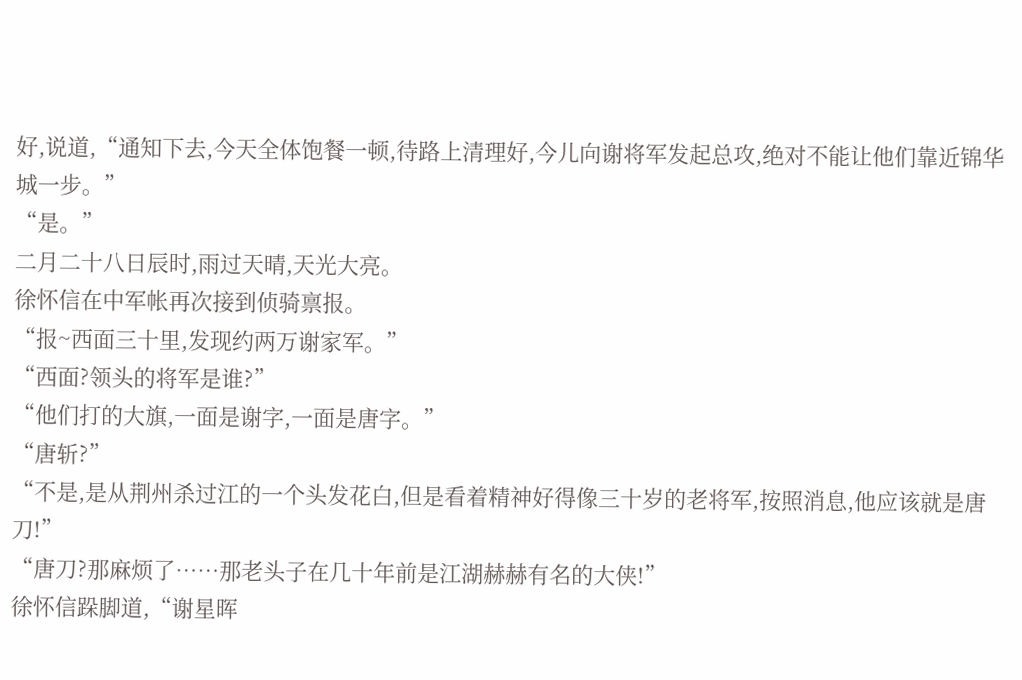好,说道,“通知下去,今天全体饱餐一顿,待路上清理好,今儿向谢将军发起总攻,绝对不能让他们靠近锦华城一步。”
“是。”
二月二十八日辰时,雨过天晴,天光大亮。
徐怀信在中军帐再次接到侦骑禀报。
“报~西面三十里,发现约两万谢家军。”
“西面?领头的将军是谁?”
“他们打的大旗,一面是谢字,一面是唐字。”
“唐斩?”
“不是,是从荆州杀过江的一个头发花白,但是看着精神好得像三十岁的老将军,按照消息,他应该就是唐刀!”
“唐刀?那麻烦了……那老头子在几十年前是江湖赫赫有名的大侠!”
徐怀信跺脚道,“谢星晖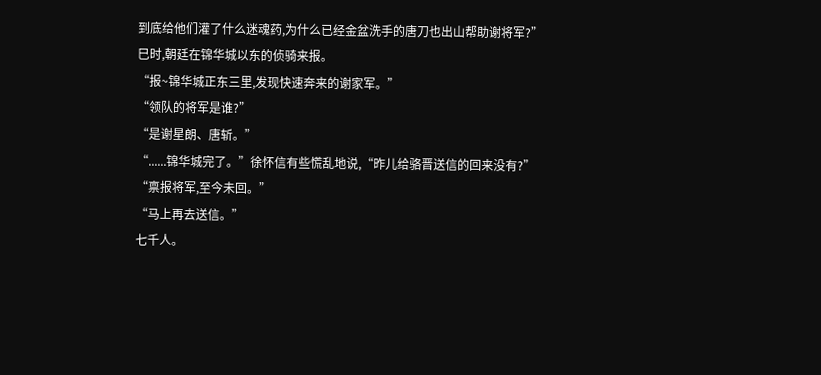到底给他们灌了什么迷魂药,为什么已经金盆洗手的唐刀也出山帮助谢将军?”
巳时,朝廷在锦华城以东的侦骑来报。
“报~锦华城正东三里,发现快速奔来的谢家军。”
“领队的将军是谁?”
“是谢星朗、唐斩。”
“......锦华城完了。”徐怀信有些慌乱地说,“昨儿给骆晋送信的回来没有?”
“禀报将军,至今未回。”
“马上再去送信。”
七千人。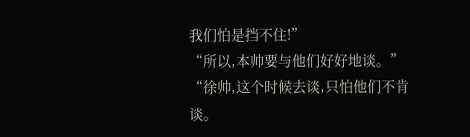我们怕是挡不住!”
“所以,本帅要与他们好好地谈。”
“徐帅,这个时候去谈,只怕他们不肯谈。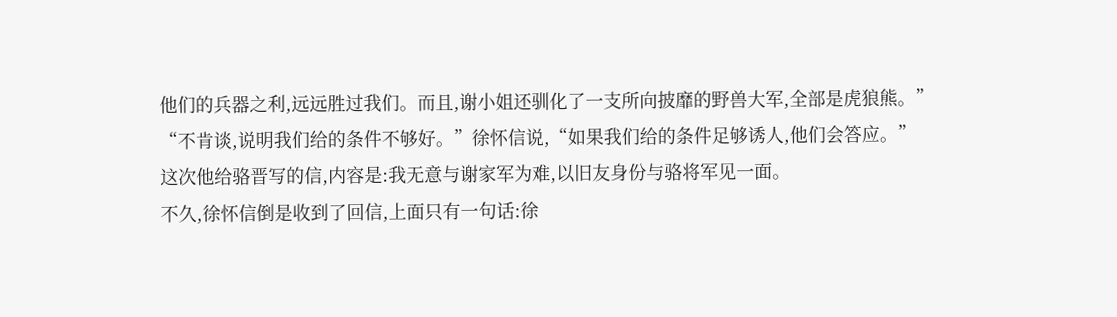他们的兵器之利,远远胜过我们。而且,谢小姐还驯化了一支所向披靡的野兽大军,全部是虎狼熊。”
“不肯谈,说明我们给的条件不够好。”徐怀信说,“如果我们给的条件足够诱人,他们会答应。”
这次他给骆晋写的信,内容是:我无意与谢家军为难,以旧友身份与骆将军见一面。
不久,徐怀信倒是收到了回信,上面只有一句话:徐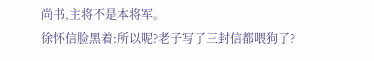尚书,主将不是本将军。
徐怀信脸黑着:所以呢?老子写了三封信都喂狗了?